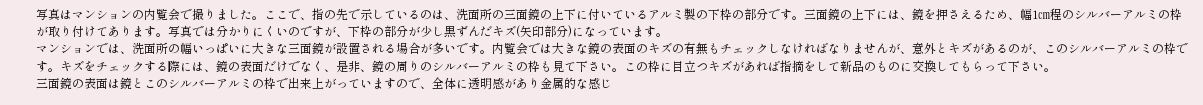写真はマンションの内覧会で撮りました。ここで、指の先で示しているのは、洗面所の三面鏡の上下に付いているアルミ製の下枠の部分です。三面鏡の上下には、鏡を押さえるため、幅1㎝程のシルバーアルミの枠が取り付けてあります。写真では分かりにくいのですが、下枠の部分が少し黒ずんだキズ(矢印部分)になっています。
マンションでは、洗面所の幅いっぱいに大きな三面鏡が設置される場合が多いです。内覧会では大きな鏡の表面のキズの有無もチェックしなければなりませんが、意外とキズがあるのが、このシルバーアルミの枠です。キズをチェックする際には、鏡の表面だけでなく、是非、鏡の周りのシルバーアルミの枠も見て下さい。この枠に目立つキズがあれば指摘をして新品のものに交換してもらって下さい。
三面鏡の表面は鏡とこのシルバーアルミの枠で出来上がっていますので、全体に透明感があり金属的な感じ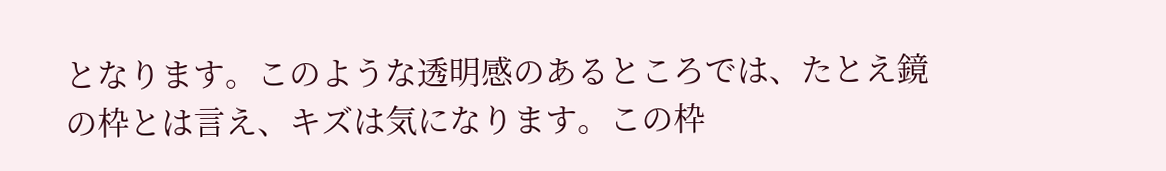となります。このような透明感のあるところでは、たとえ鏡の枠とは言え、キズは気になります。この枠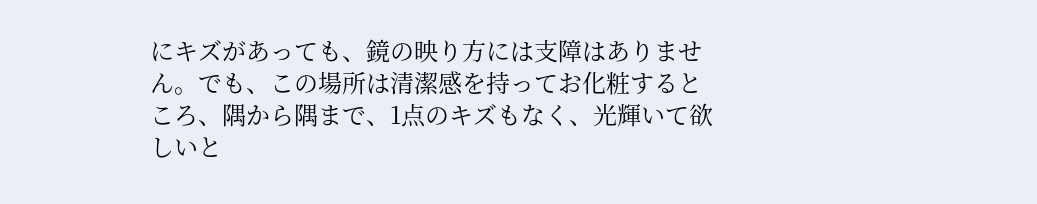にキズがあっても、鏡の映り方には支障はありません。でも、この場所は清潔感を持ってお化粧するところ、隅から隅まで、1点のキズもなく、光輝いて欲しいと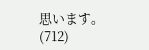思います。(712)